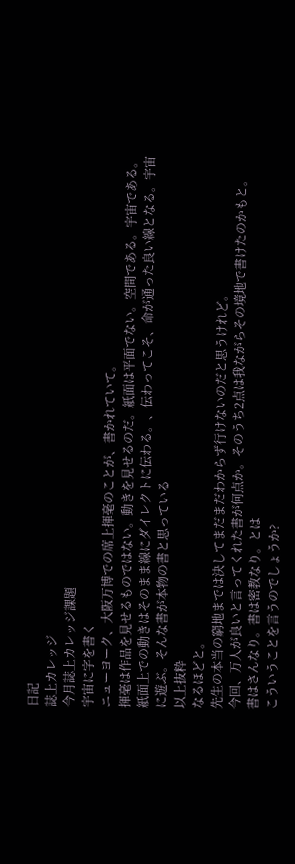日記
誌上カレッジ
今月誌上カレッジ課題
宇宙に字を書く
ニューヨーク、大阪万博での席上揮毫のことが、書かれていて。
揮毫は作品を見せるものではない。動きを見せるのだ。紙面は平面でない。空間である。宇宙である。紙面上での動きはそのまま線にダイレクトに伝わる。、伝わってこそ、命が通った良い線となる。宇宙に遊ぶ。そんな書が本物の書と思っている
以上抜粋
なるほどと。
先生の本当の窮地までは決してまだまだわからず行けないのだと思うけれど。
今回、万人が良いと言ってくれた書が何点か。そのうち2点は我ながらその境地で書けたのかもと。
書はさんなり。書は密教なり。とは
こういうことを言うのでしょうか?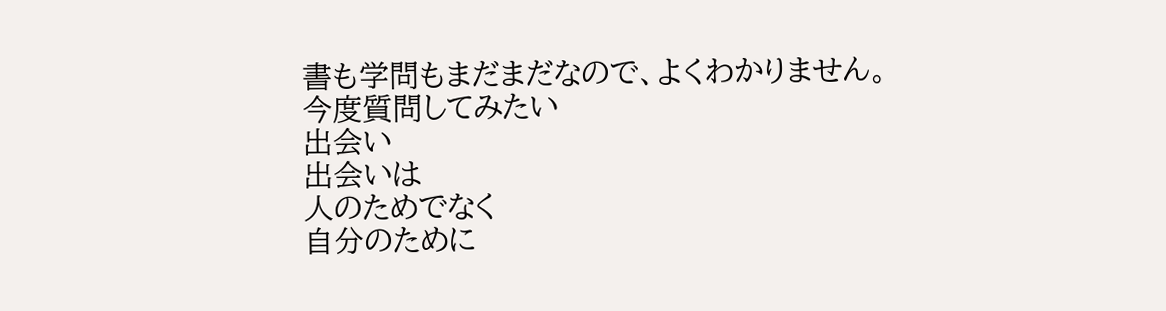書も学問もまだまだなので、よくわかりません。
今度質問してみたい
出会い
出会いは
人のためでなく
自分のために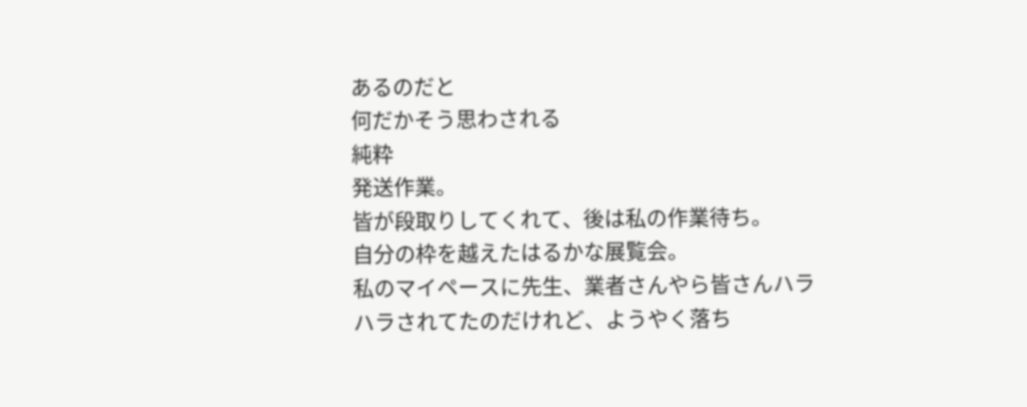あるのだと
何だかそう思わされる
純粋
発送作業。
皆が段取りしてくれて、後は私の作業待ち。
自分の枠を越えたはるかな展覧会。
私のマイペースに先生、業者さんやら皆さんハラハラされてたのだけれど、ようやく落ち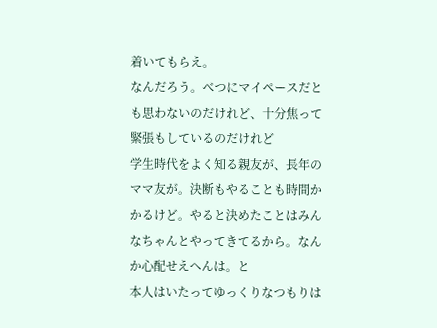着いてもらえ。
なんだろう。べつにマイペースだとも思わないのだけれど、十分焦って緊張もしているのだけれど
学生時代をよく知る親友が、長年のママ友が。決断もやることも時間かかるけど。やると決めたことはみんなちゃんとやってきてるから。なんか心配せえへんは。と
本人はいたってゆっくりなつもりは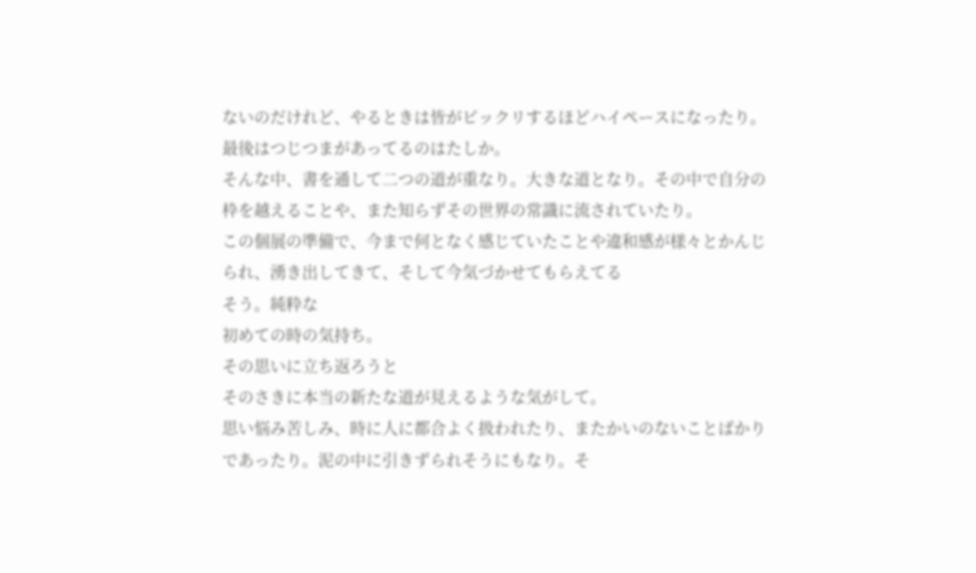ないのだけれど、やるときは皆がビックリするほどハイペースになったり。最後はつじつまがあってるのはたしか。
そんな中、書を通して二つの道が重なり。大きな道となり。その中で自分の枠を越えることや、また知らずその世界の常識に流されていたり。
この個展の準備で、今まで何となく感じていたことや違和感が様々とかんじられ、湧き出してきて、そして今気づかせてもらえてる
そう。純粋な
初めての時の気持ち。
その思いに立ち返ろうと
そのさきに本当の新たな道が見えるような気がして。
思い悩み苦しみ、時に人に都合よく扱われたり、またかいのないことばかりであったり。泥の中に引きずられそうにもなり。そ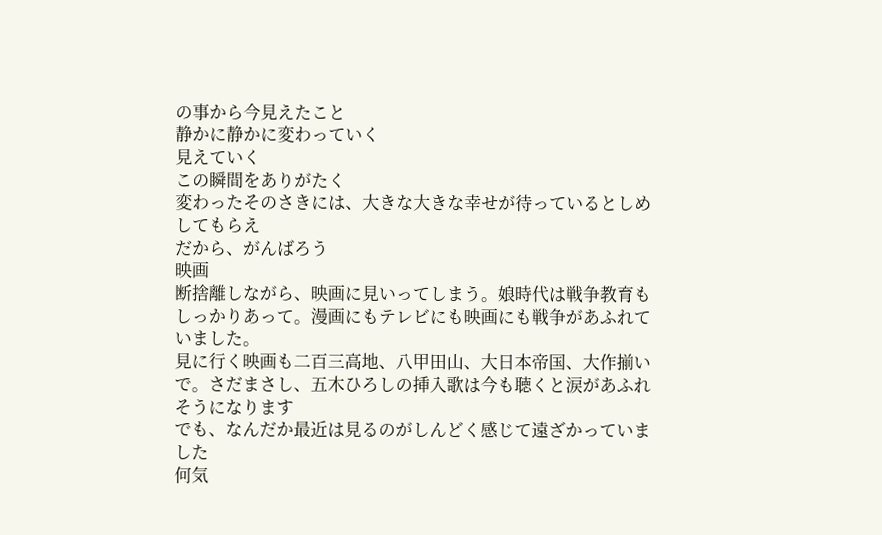の事から今見えたこと
静かに静かに変わっていく
見えていく
この瞬間をありがたく
変わったそのさきには、大きな大きな幸せが待っているとしめしてもらえ
だから、がんばろう
映画
断捨離しながら、映画に見いってしまう。娘時代は戦争教育もしっかりあって。漫画にもテレビにも映画にも戦争があふれていました。
見に行く映画も二百三高地、八甲田山、大日本帝国、大作揃いで。さだまさし、五木ひろしの挿入歌は今も聴くと涙があふれそうになります
でも、なんだか最近は見るのがしんどく感じて遠ざかっていました
何気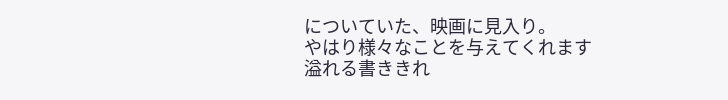についていた、映画に見入り。
やはり様々なことを与えてくれます
溢れる書ききれ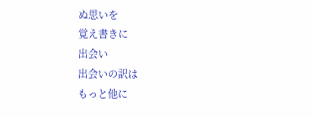ぬ思いを
覚え書きに
出会い
出会いの訳は
もっと他に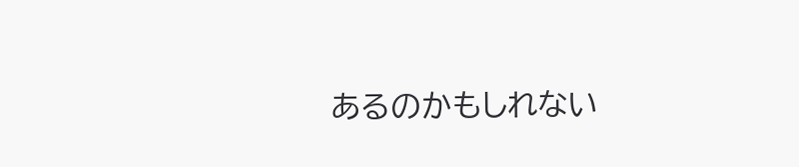あるのかもしれない